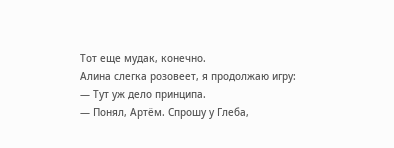Тот еще мудак, конечно.
Алина слегка розовеет, я продолжаю игру:
— Тут уж дело принципа.
— Понял, Артём. Спрошу у Глеба,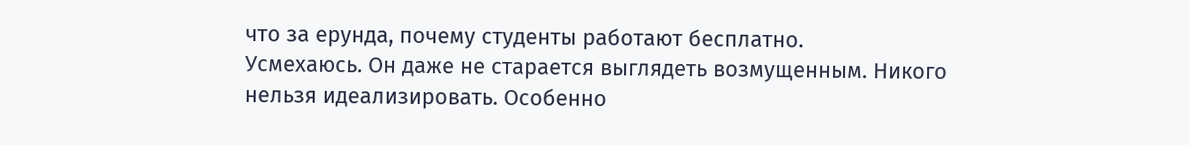что за ерунда, почему студенты работают бесплатно.
Усмехаюсь. Он даже не старается выглядеть возмущенным. Никого нельзя идеализировать. Особенно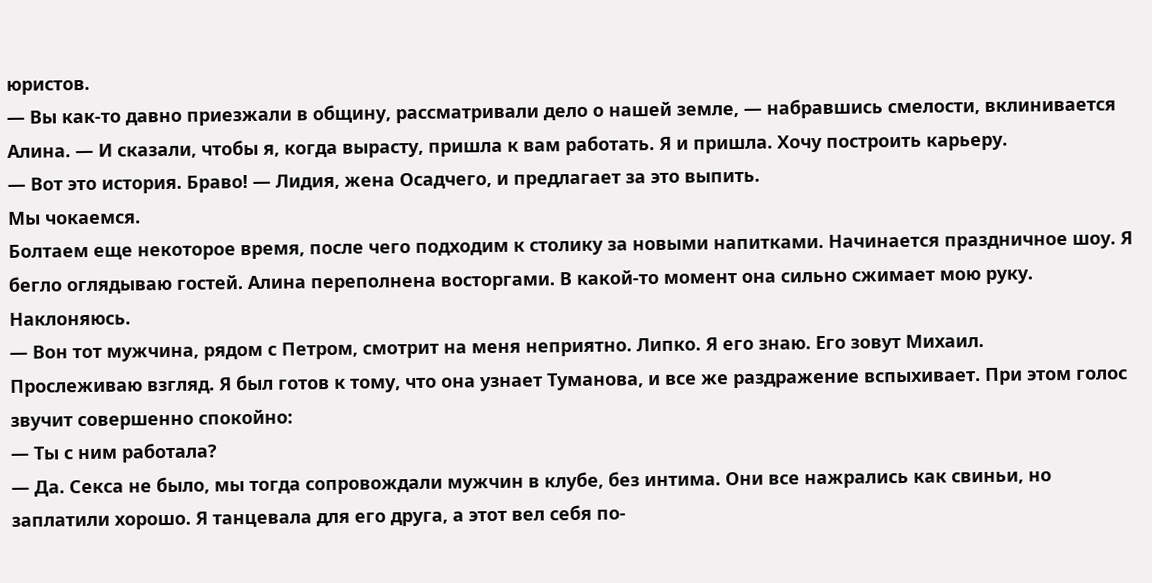юристов.
— Вы как-то давно приезжали в общину, рассматривали дело о нашей земле, — набравшись смелости, вклинивается Алина. — И сказали, чтобы я, когда вырасту, пришла к вам работать. Я и пришла. Хочу построить карьеру.
— Вот это история. Браво! — Лидия, жена Осадчего, и предлагает за это выпить.
Мы чокаемся.
Болтаем еще некоторое время, после чего подходим к столику за новыми напитками. Начинается праздничное шоу. Я бегло оглядываю гостей. Алина переполнена восторгами. В какой-то момент она сильно сжимает мою руку. Наклоняюсь.
— Вон тот мужчина, рядом с Петром, смотрит на меня неприятно. Липко. Я его знаю. Его зовут Михаил.
Прослеживаю взгляд. Я был готов к тому, что она узнает Туманова, и все же раздражение вспыхивает. При этом голос звучит совершенно спокойно:
— Ты с ним работала?
— Да. Секса не было, мы тогда сопровождали мужчин в клубе, без интима. Они все нажрались как свиньи, но заплатили хорошо. Я танцевала для его друга, а этот вел себя по-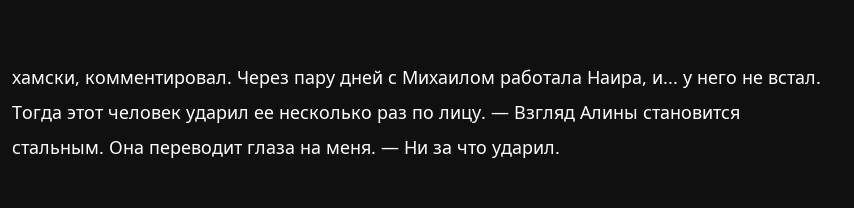хамски, комментировал. Через пару дней с Михаилом работала Наира, и... у него не встал. Тогда этот человек ударил ее несколько раз по лицу. — Взгляд Алины становится стальным. Она переводит глаза на меня. — Ни за что ударил.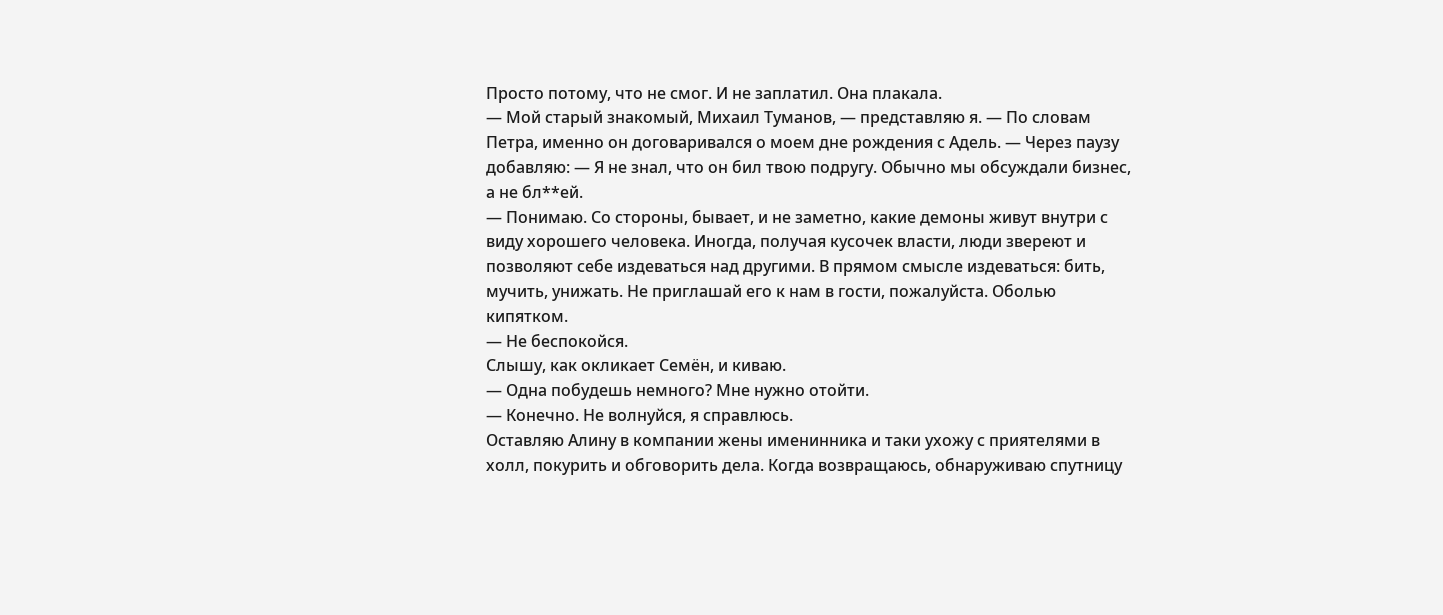Просто потому, что не смог. И не заплатил. Она плакала.
— Мой старый знакомый, Михаил Туманов, — представляю я. — По словам Петра, именно он договаривался о моем дне рождения с Адель. — Через паузу добавляю: — Я не знал, что он бил твою подругу. Обычно мы обсуждали бизнес, а не бл**ей.
— Понимаю. Со стороны, бывает, и не заметно, какие демоны живут внутри с виду хорошего человека. Иногда, получая кусочек власти, люди звереют и позволяют себе издеваться над другими. В прямом смысле издеваться: бить, мучить, унижать. Не приглашай его к нам в гости, пожалуйста. Оболью кипятком.
— Не беспокойся.
Слышу, как окликает Семён, и киваю.
— Одна побудешь немного? Мне нужно отойти.
— Конечно. Не волнуйся, я справлюсь.
Оставляю Алину в компании жены именинника и таки ухожу с приятелями в холл, покурить и обговорить дела. Когда возвращаюсь, обнаруживаю спутницу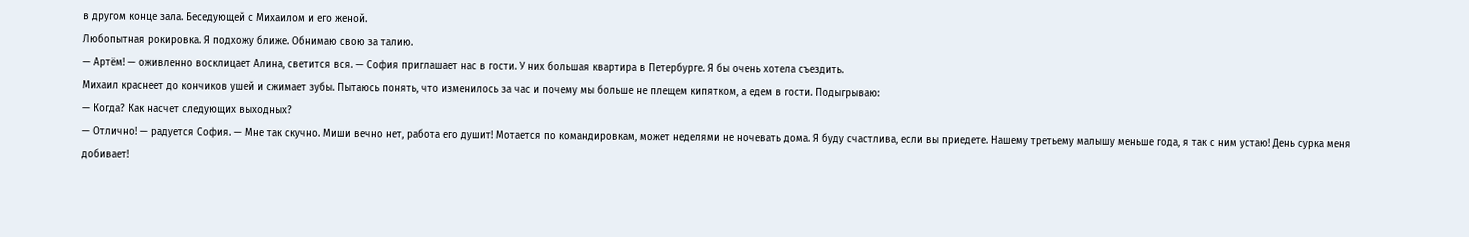в другом конце зала. Беседующей с Михаилом и его женой.
Любопытная рокировка. Я подхожу ближе. Обнимаю свою за талию.
— Артём! — оживленно восклицает Алина, светится вся. — София приглашает нас в гости. У них большая квартира в Петербурге. Я бы очень хотела съездить.
Михаил краснеет до кончиков ушей и сжимает зубы. Пытаюсь понять, что изменилось за час и почему мы больше не плещем кипятком, а едем в гости. Подыгрываю:
— Когда? Как насчет следующих выходных?
— Отлично! — радуется София. — Мне так скучно. Миши вечно нет, работа его душит! Мотается по командировкам, может неделями не ночевать дома. Я буду счастлива, если вы приедете. Нашему третьему малышу меньше года, я так с ним устаю! День сурка меня добивает!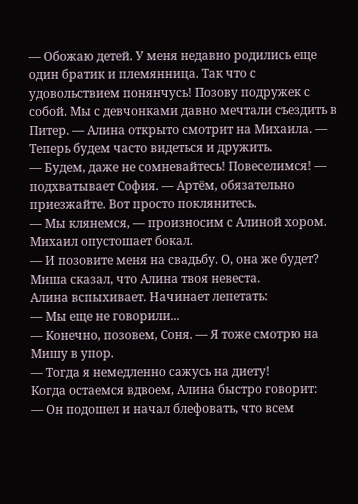— Обожаю детей. У меня недавно родились еще один братик и племянница. Так что с удовольствием понянчусь! Позову подружек с собой. Мы с девчонками давно мечтали съездить в Питер. — Алина открыто смотрит на Михаила. — Теперь будем часто видеться и дружить.
— Будем, даже не сомневайтесь! Повеселимся! — подхватывает София. — Артём, обязательно приезжайте. Вот просто поклянитесь.
— Мы клянемся, — произносим с Алиной хором.
Михаил опустошает бокал.
— И позовите меня на свадьбу. О, она же будет? Миша сказал, что Алина твоя невеста.
Алина вспыхивает. Начинает лепетать:
— Мы еще не говорили...
— Конечно, позовем, Соня. — Я тоже смотрю на Мишу в упор.
— Тогда я немедленно сажусь на диету!
Когда остаемся вдвоем, Алина быстро говорит:
— Он подошел и начал блефовать, что всем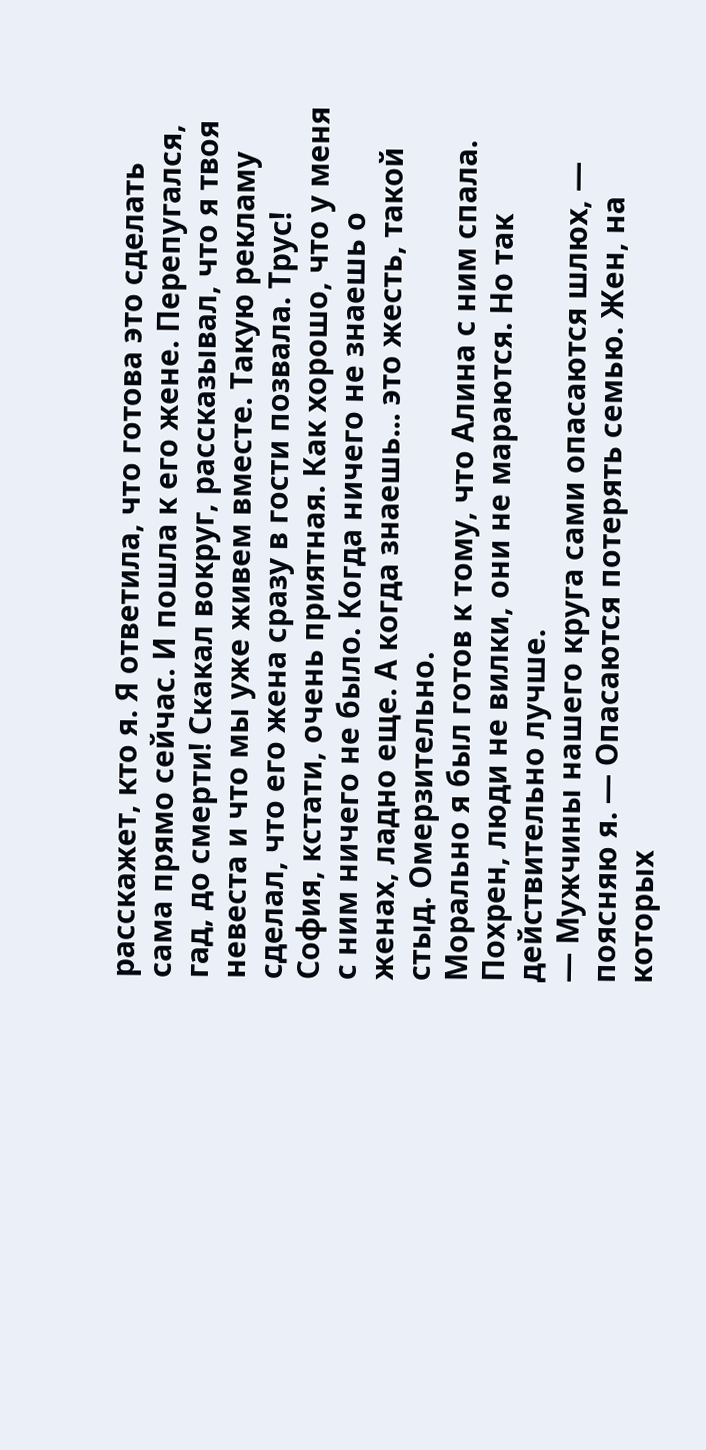расскажет, кто я. Я ответила, что готова это сделать сама прямо сейчас. И пошла к его жене. Перепугался, гад, до смерти! Скакал вокруг, рассказывал, что я твоя невеста и что мы уже живем вместе. Такую рекламу сделал, что его жена сразу в гости позвала. Трус! София, кстати, очень приятная. Как хорошо, что у меня с ним ничего не было. Когда ничего не знаешь о женах, ладно еще. А когда знаешь... это жесть, такой стыд. Омерзительно.
Морально я был готов к тому, что Алина с ним спала. Похрен, люди не вилки, они не мараются. Но так действительно лучше.
— Мужчины нашего круга сами опасаются шлюх, — поясняю я. — Опасаются потерять семью. Жен, на которых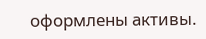оформлены активы.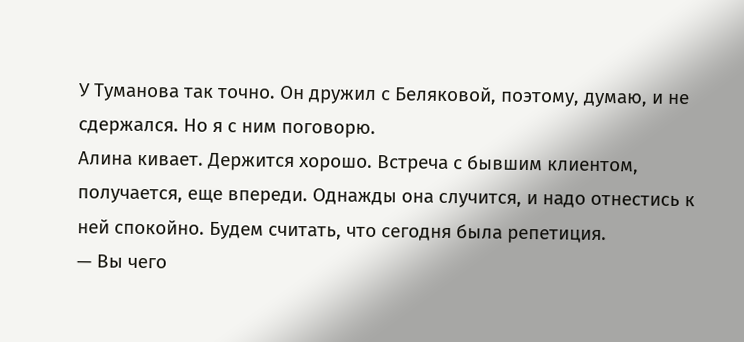У Туманова так точно. Он дружил с Беляковой, поэтому, думаю, и не сдержался. Но я с ним поговорю.
Алина кивает. Держится хорошо. Встреча с бывшим клиентом, получается, еще впереди. Однажды она случится, и надо отнестись к ней спокойно. Будем считать, что сегодня была репетиция.
— Вы чего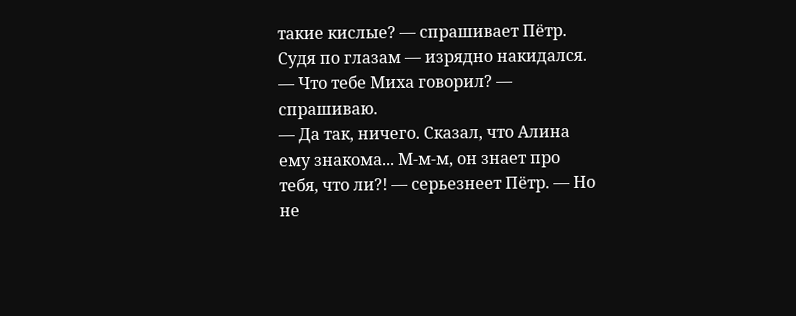такие кислые? — спрашивает Пётр. Судя по глазам — изрядно накидался.
— Что тебе Миха говорил? — спрашиваю.
— Да так, ничего. Сказал, что Алина ему знакома... М-м-м, он знает про тебя, что ли?! — серьезнеет Пётр. — Но не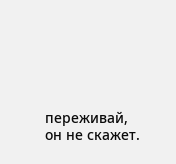переживай, он не скажет.